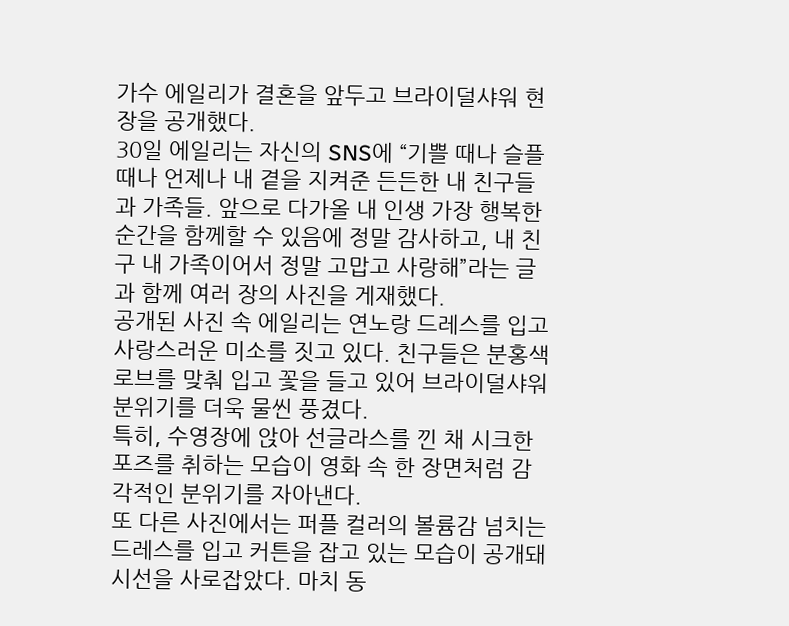가수 에일리가 결혼을 앞두고 브라이덜샤워 현장을 공개했다.
30일 에일리는 자신의 SNS에 “기쁠 때나 슬플 때나 언제나 내 곁을 지켜준 든든한 내 친구들과 가족들. 앞으로 다가올 내 인생 가장 행복한 순간을 함께할 수 있음에 정말 감사하고, 내 친구 내 가족이어서 정말 고맙고 사랑해”라는 글과 함께 여러 장의 사진을 게재했다.
공개된 사진 속 에일리는 연노랑 드레스를 입고 사랑스러운 미소를 짓고 있다. 친구들은 분홍색 로브를 맞춰 입고 꽃을 들고 있어 브라이덜샤워 분위기를 더욱 물씬 풍겼다.
특히, 수영장에 앉아 선글라스를 낀 채 시크한 포즈를 취하는 모습이 영화 속 한 장면처럼 감각적인 분위기를 자아낸다.
또 다른 사진에서는 퍼플 컬러의 볼륨감 넘치는 드레스를 입고 커튼을 잡고 있는 모습이 공개돼 시선을 사로잡았다. 마치 동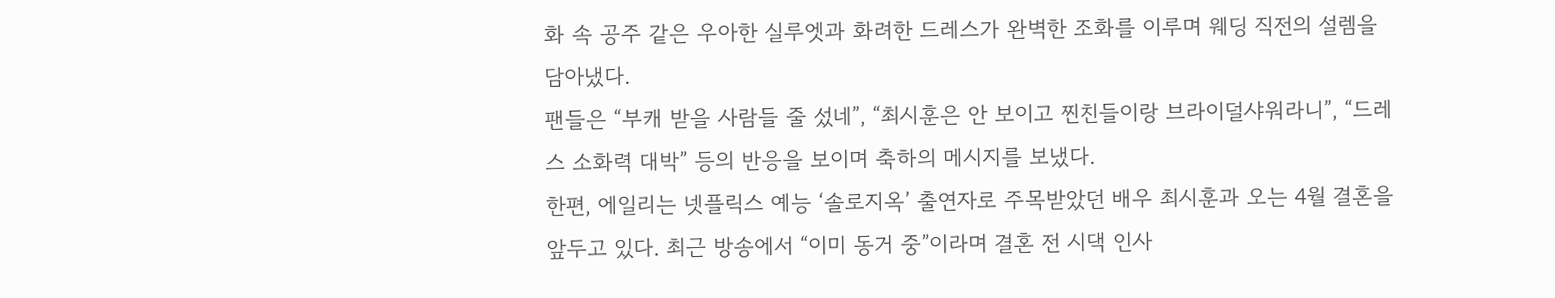화 속 공주 같은 우아한 실루엣과 화려한 드레스가 완벽한 조화를 이루며 웨딩 직전의 설렘을 담아냈다.
팬들은 “부캐 받을 사람들 줄 섰네”, “최시훈은 안 보이고 찐친들이랑 브라이덜샤워라니”, “드레스 소화력 대박” 등의 반응을 보이며 축하의 메시지를 보냈다.
한편, 에일리는 넷플릭스 예능 ‘솔로지옥’ 출연자로 주목받았던 배우 최시훈과 오는 4월 결혼을 앞두고 있다. 최근 방송에서 “이미 동거 중”이라며 결혼 전 시댁 인사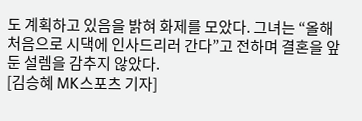도 계획하고 있음을 밝혀 화제를 모았다. 그녀는 “올해 처음으로 시댁에 인사드리러 간다”고 전하며 결혼을 앞둔 설렘을 감추지 않았다.
[김승혜 MK스포츠 기자]